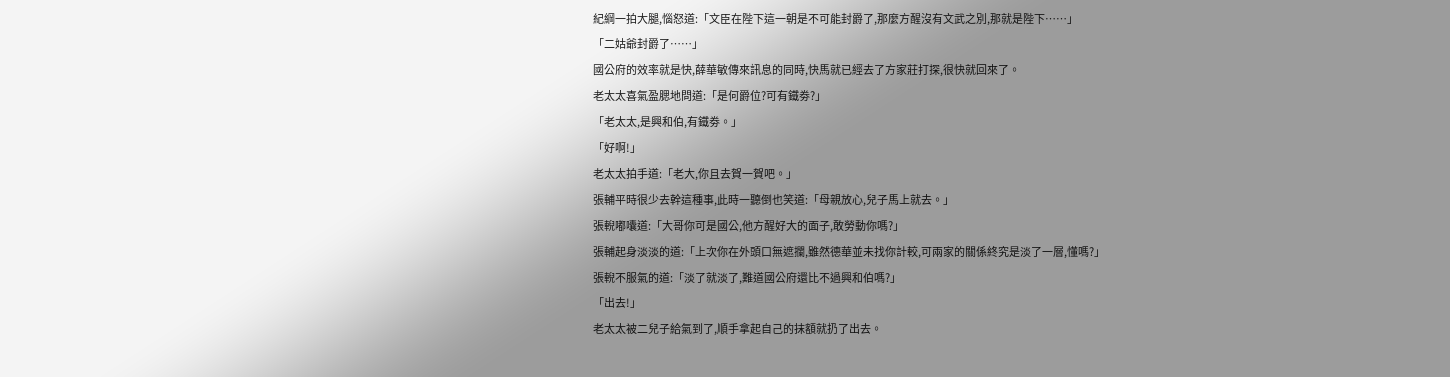紀綱一拍大腿,惱怒道:「文臣在陛下這一朝是不可能封爵了,那麼方醒沒有文武之別,那就是陛下……」
「二姑爺封爵了……」
國公府的效率就是快,薛華敏傳來訊息的同時,快馬就已經去了方家莊打探,很快就回來了。
老太太喜氣盈腮地問道:「是何爵位?可有鐵劵?」
「老太太,是興和伯,有鐵劵。」
「好啊!」
老太太拍手道:「老大,你且去賀一賀吧。」
張輔平時很少去幹這種事,此時一聽倒也笑道:「母親放心,兒子馬上就去。」
張輗嘟囔道:「大哥你可是國公,他方醒好大的面子,敢勞動你嗎?」
張輔起身淡淡的道:「上次你在外頭口無遮攔,雖然德華並未找你計較,可兩家的關係終究是淡了一層,懂嗎?」
張輗不服氣的道:「淡了就淡了,難道國公府還比不過興和伯嗎?」
「出去!」
老太太被二兒子給氣到了,順手拿起自己的抹額就扔了出去。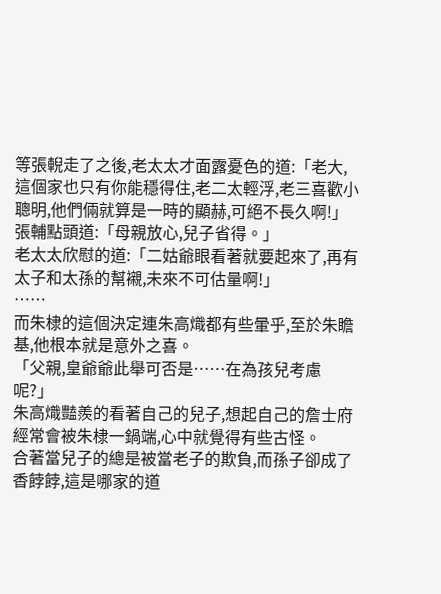等張輗走了之後,老太太才面露憂色的道:「老大,這個家也只有你能穩得住,老二太輕浮,老三喜歡小聰明,他們倆就算是一時的顯赫,可絕不長久啊!」
張輔點頭道:「母親放心,兒子省得。」
老太太欣慰的道:「二姑爺眼看著就要起來了,再有太子和太孫的幫襯,未來不可估量啊!」
……
而朱棣的這個決定連朱高熾都有些暈乎,至於朱瞻基,他根本就是意外之喜。
「父親,皇爺爺此舉可否是……在為孩兒考慮呢?」
朱高熾豔羨的看著自己的兒子,想起自己的詹士府經常會被朱棣一鍋端,心中就覺得有些古怪。
合著當兒子的總是被當老子的欺負,而孫子卻成了香餑餑,這是哪家的道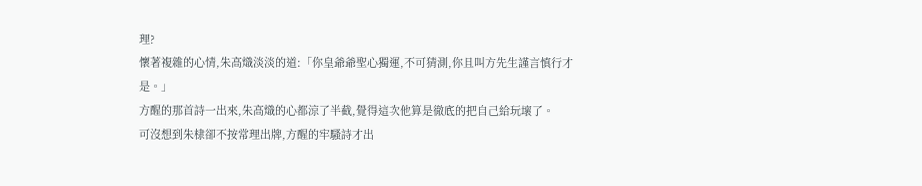理?
懷著複雜的心情,朱高熾淡淡的道:「你皇爺爺聖心獨運,不可猜測,你且叫方先生謹言慎行才是。」
方醒的那首詩一出來,朱高熾的心都涼了半截,覺得這次他算是徹底的把自己給玩壞了。
可沒想到朱棣卻不按常理出牌,方醒的牢騷詩才出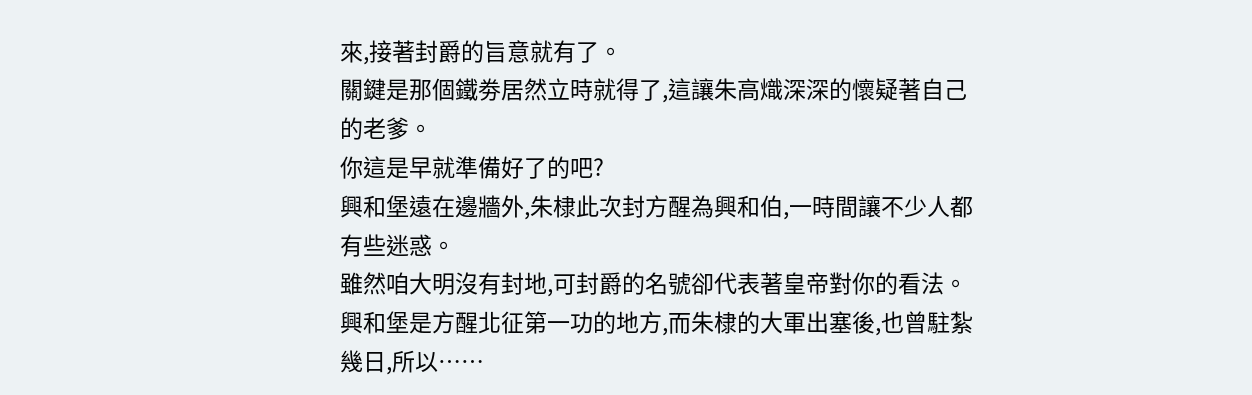來,接著封爵的旨意就有了。
關鍵是那個鐵劵居然立時就得了,這讓朱高熾深深的懷疑著自己的老爹。
你這是早就準備好了的吧?
興和堡遠在邊牆外,朱棣此次封方醒為興和伯,一時間讓不少人都有些迷惑。
雖然咱大明沒有封地,可封爵的名號卻代表著皇帝對你的看法。
興和堡是方醒北征第一功的地方,而朱棣的大軍出塞後,也曾駐紮幾日,所以……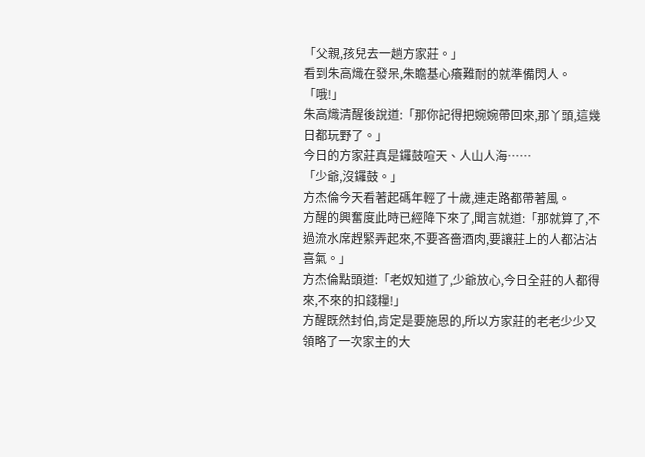「父親,孩兒去一趟方家莊。」
看到朱高熾在發呆,朱瞻基心癢難耐的就準備閃人。
「哦!」
朱高熾清醒後說道:「那你記得把婉婉帶回來,那丫頭,這幾日都玩野了。」
今日的方家莊真是鑼鼓喧天、人山人海……
「少爺,沒鑼鼓。」
方杰倫今天看著起碼年輕了十歲,連走路都帶著風。
方醒的興奮度此時已經降下來了,聞言就道:「那就算了,不過流水席趕緊弄起來,不要吝嗇酒肉,要讓莊上的人都沾沾喜氣。」
方杰倫點頭道:「老奴知道了,少爺放心,今日全莊的人都得來,不來的扣錢糧!」
方醒既然封伯,肯定是要施恩的,所以方家莊的老老少少又領略了一次家主的大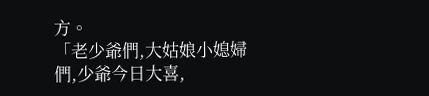方。
「老少爺們,大姑娘小媳婦們,少爺今日大喜,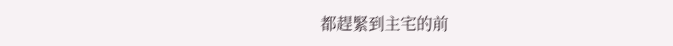都趕緊到主宅的前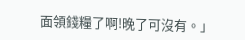面領錢糧了啊!晚了可沒有。」